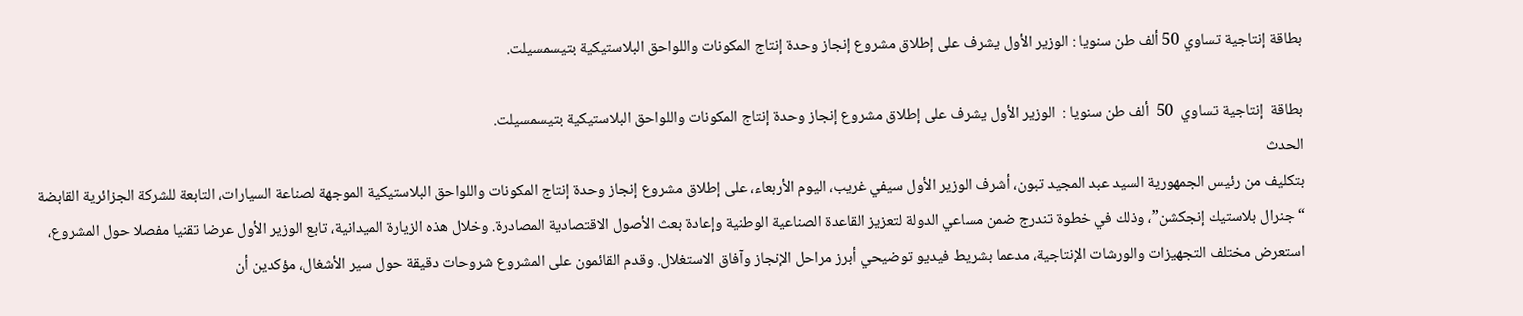بطاقة إنتاجية تساوي 50 ألف طن سنويا : الوزير الأول يشرف على إطلاق مشروع إنجاز وحدة إنتاج المكونات واللواحق البلاستيكية بتيسمسيلت.

بطاقة  إنتاجية تساوي  50  ألف طن سنويا :  الوزير الأول يشرف على إطلاق مشروع إنجاز وحدة إنتاج المكونات واللواحق البلاستيكية بتيسمسيلت.
الحدث
بتكليف من رئيس الجمهورية السيد عبد المجيد تبون، أشرف الوزير الأول سيفي غريب، اليوم الأربعاء، على إطلاق مشروع إنجاز وحدة إنتاج المكونات واللواحق البلاستيكية الموجهة لصناعة السيارات، التابعة للشركة الجزائرية القابضة “جنرال بلاستيك إنجكشن”، وذلك في خطوة تندرج ضمن مساعي الدولة لتعزيز القاعدة الصناعية الوطنية وإعادة بعث الأصول الاقتصادية المصادرة. وخلال هذه الزيارة الميدانية، تابع الوزير الأول عرضا تقنيا مفصلا حول المشروع، استعرض مختلف التجهيزات والورشات الإنتاجية، مدعما بشريط فيديو توضيحي أبرز مراحل الإنجاز وآفاق الاستغلال. وقدم القائمون على المشروع شروحات دقيقة حول سير الأشغال، مؤكدين أن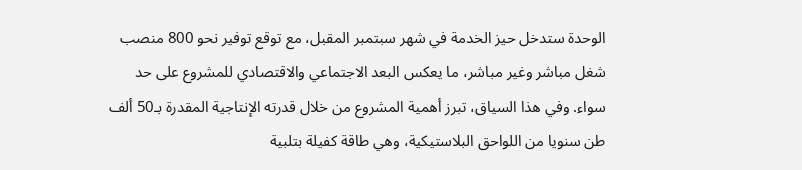الوحدة ستدخل حيز الخدمة في شهر سبتمبر المقبل، مع توقع توفير نحو 800 منصب شغل مباشر وغير مباشر، ما يعكس البعد الاجتماعي والاقتصادي للمشروع على حد سواء. وفي هذا السياق، تبرز أهمية المشروع من خلال قدرته الإنتاجية المقدرة بـ50 ألف طن سنويا من اللواحق البلاستيكية، وهي طاقة كفيلة بتلبية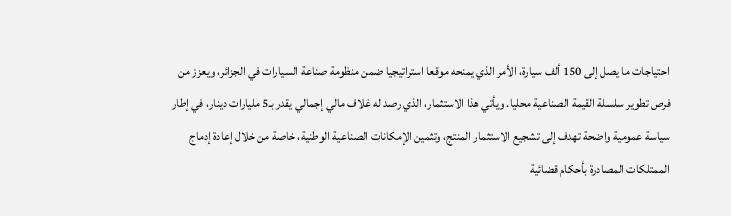احتياجات ما يصل إلى 150 ألف سيارة، الأمر الذي يمنحه موقعا استراتيجيا ضمن منظومة صناعة السيارات في الجزائر، ويعزز من فرص تطوير سلسلة القيمة الصناعية محليا. ويأتي هذا الاستثمار، الذي رصد له غلاف مالي إجمالي يقدر بـ5 مليارات دينار، في إطار سياسة عمومية واضحة تهدف إلى تشجيع الاستثمار المنتج، وتثمين الإمكانات الصناعية الوطنية، خاصة من خلال إعادة إدماج الممتلكات المصادرة بأحكام قضائية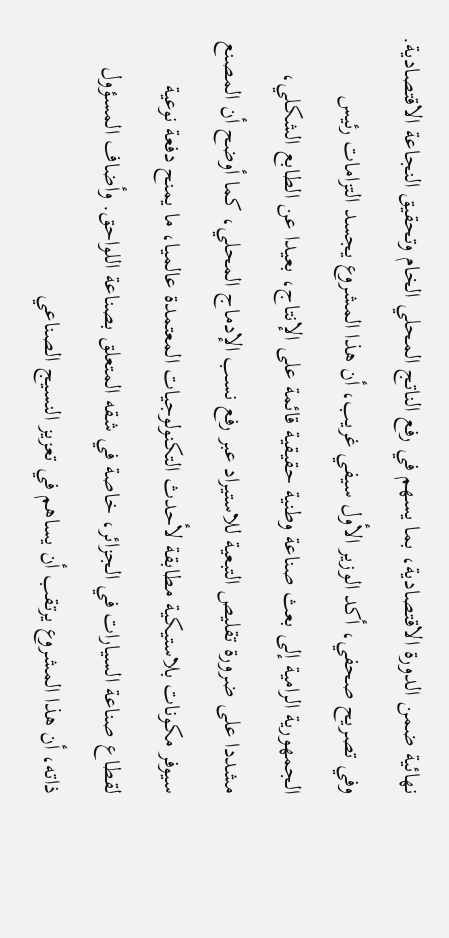نهائية ضمن الدورة الاقتصادية، بما يسهم في رفع الناتج المحلي الخام وتحقيق النجاعة الاقتصادية. وفي تصريح صحفي، أكد الوزير الأول سيفي غريب، أن هذا المشروع يجسد التزامات رئيس الجمهورية الرامية إلى بعث صناعة وطنية حقيقية قائمة على الإنتاج، بعيدا عن الطابع الشكلي، مشددا على ضرورة تقليص التبعية للاستيراد عبر رفع نسب الإدماج المحلي، كما أوضح أن المصنع سيوفر مكونات بلاستيكية مطابقة لأحدث التكنولوجيات المعتمدة عالميا، ما يمنح دفعة نوعية لقطاع صناعة السيارات في الجزائر، خاصة في شقه المتعلق بصناعة اللواحق. وأضاف المسؤول ذاته، أن هذا المشروع يرتقب أن يساهم في تعزيز النسيج الصناعي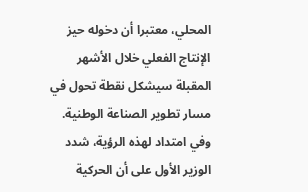المحلي، معتبرا أن دخوله حيز الإنتاج الفعلي خلال الأشهر المقبلة سيشكل نقطة تحول في مسار تطوير الصناعة الوطنية. وفي امتداد لهذه الرؤية، شدد الوزير الأول على أن الحركية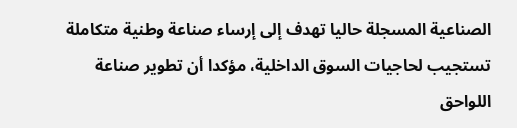الصناعية المسجلة حاليا تهدف إلى إرساء صناعة وطنية متكاملة تستجيب لحاجيات السوق الداخلية، مؤكدا أن تطوير صناعة اللواحق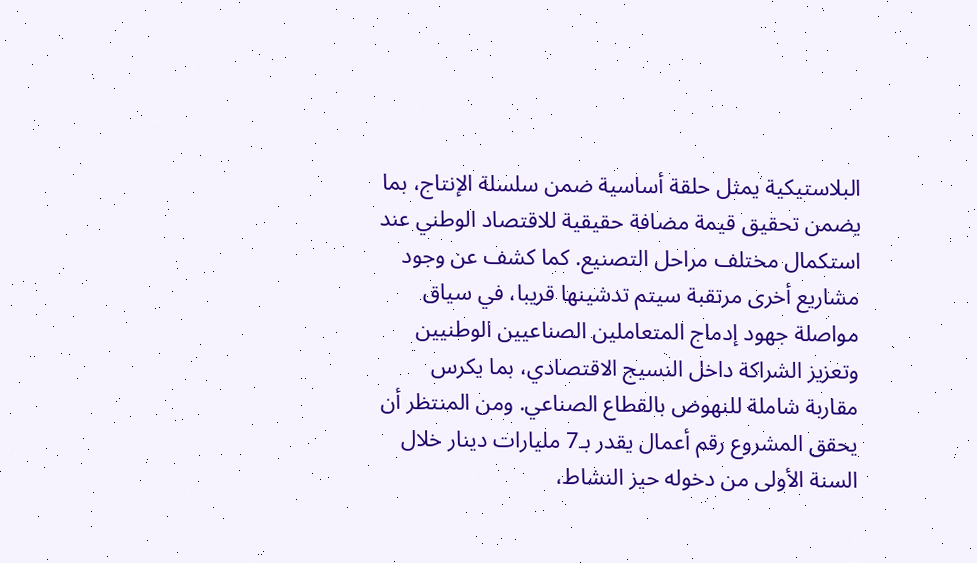البلاستيكية يمثل حلقة أساسية ضمن سلسلة الإنتاج، بما يضمن تحقيق قيمة مضافة حقيقية للاقتصاد الوطني عند استكمال مختلف مراحل التصنيع. كما كشف عن وجود مشاريع أخرى مرتقبة سيتم تدشينها قريبا، في سياق مواصلة جهود إدماج المتعاملين الصناعيين الوطنيين وتعزيز الشراكة داخل النسيج الاقتصادي، بما يكرس مقاربة شاملة للنهوض بالقطاع الصناعي. ومن المنتظر أن يحقق المشروع رقم أعمال يقدر بـ7 مليارات دينار خلال السنة الأولى من دخوله حيز النشاط،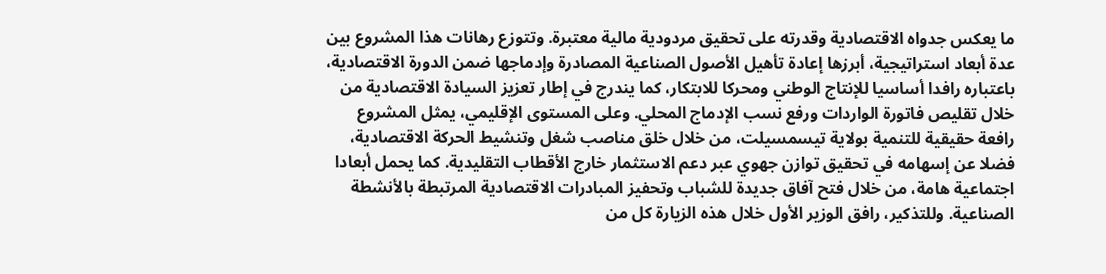ما يعكس جدواه الاقتصادية وقدرته على تحقيق مردودية مالية معتبرة. وتتوزع رهانات هذا المشروع بين عدة أبعاد استراتيجية، أبرزها إعادة تأهيل الأصول الصناعية المصادرة وإدماجها ضمن الدورة الاقتصادية، باعتباره رافدا أساسيا للإنتاج الوطني ومحركا للابتكار، كما يندرج في إطار تعزيز السيادة الاقتصادية من خلال تقليص فاتورة الواردات ورفع نسب الإدماج المحلي. وعلى المستوى الإقليمي، يمثل المشروع رافعة حقيقية للتنمية بولاية تيسمسيلت، من خلال خلق مناصب شغل وتنشيط الحركة الاقتصادية، فضلا عن إسهامه في تحقيق توازن جهوي عبر دعم الاستثمار خارج الأقطاب التقليدية. كما يحمل أبعادا اجتماعية هامة، من خلال فتح آفاق جديدة للشباب وتحفيز المبادرات الاقتصادية المرتبطة بالأنشطة الصناعية. وللتذكير، رافق الوزير الأول خلال هذه الزيارة كل من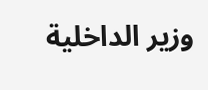وزير الداخلية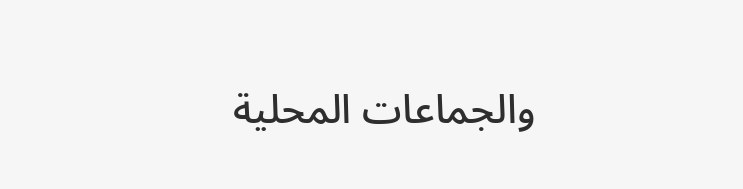والجماعات المحلية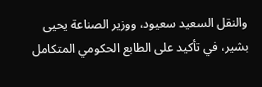والنقل السعيد سعيود، ووزير الصناعة يحيى بشير، في تأكيد على الطابع الحكومي المتكامل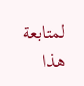لمتابعة هذا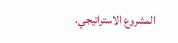المشروع الاستراتيجي.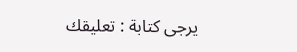يرجى كتابة : تعليقك